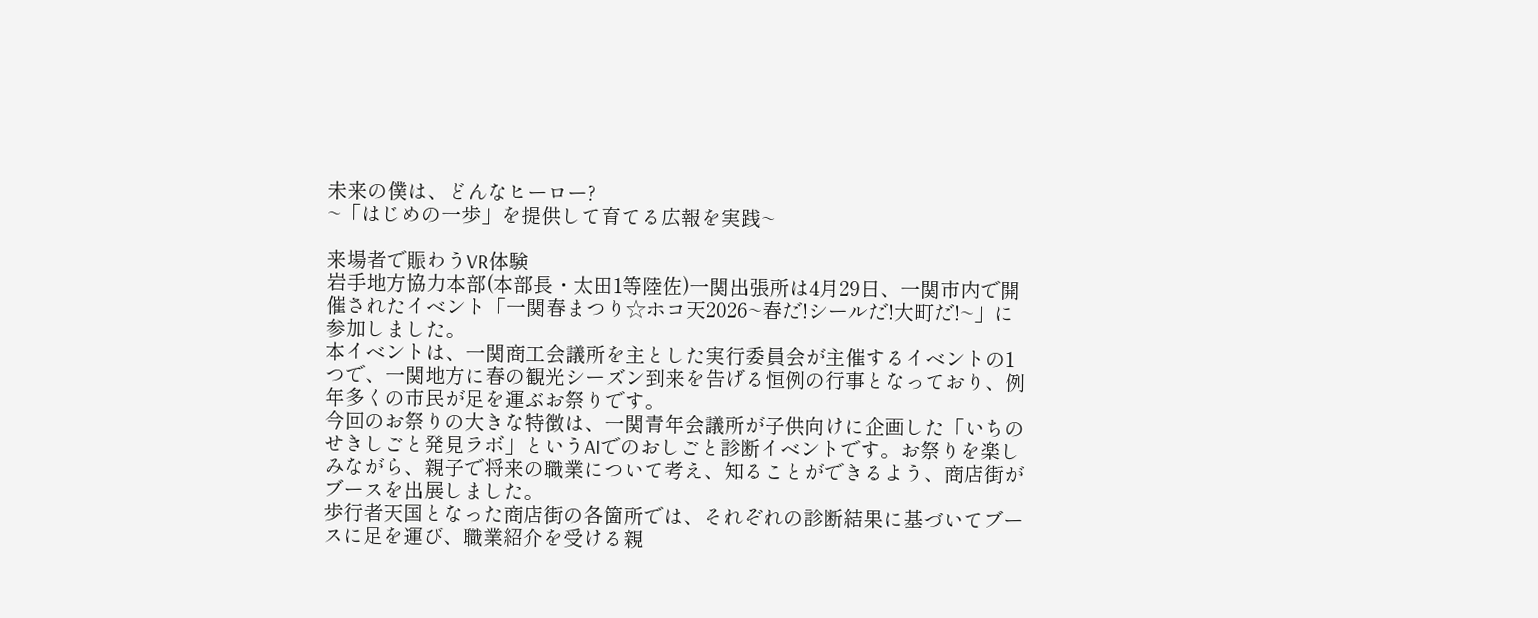未来の僕は、どんなヒーロー?
~「はじめの一歩」を提供して育てる広報を実践~

来場者で賑わうVR体験
岩手地方協力本部(本部長・太田1等陸佐)一関出張所は4月29日、一関市内で開催されたイベント「一関春まつり☆ホコ天2026~春だ!シールだ!大町だ!~」に参加しました。
本イベントは、一関商工会議所を主とした実行委員会が主催するイベントの1つで、一関地方に春の観光シーズン到来を告げる恒例の行事となっており、例年多くの市民が足を運ぶお祭りです。
今回のお祭りの大きな特徴は、一関青年会議所が子供向けに企画した「いちのせきしごと発見ラボ」というAIでのおしごと診断イベントです。お祭りを楽しみながら、親子で将来の職業について考え、知ることができるよう、商店街がブースを出展しました。
歩行者天国となった商店街の各箇所では、それぞれの診断結果に基づいてブースに足を運び、職業紹介を受ける親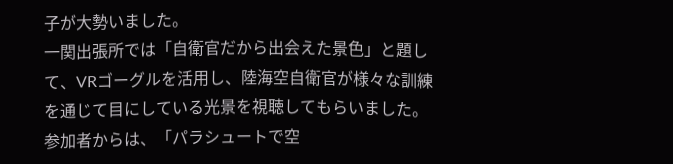子が大勢いました。
一関出張所では「自衛官だから出会えた景色」と題して、VRゴーグルを活用し、陸海空自衛官が様々な訓練を通じて目にしている光景を視聴してもらいました。
参加者からは、「パラシュートで空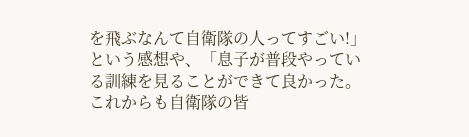を飛ぶなんて自衛隊の人ってすごい!」という感想や、「息子が普段やっている訓練を見ることができて良かった。これからも自衛隊の皆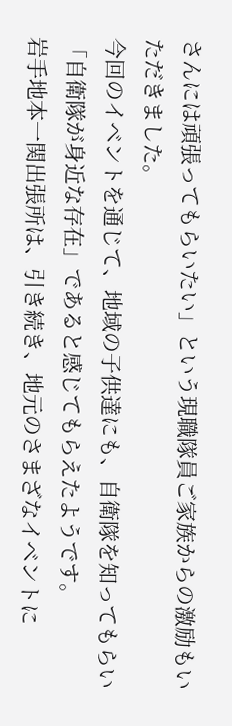さんには頑張ってもらいたい」という現職隊員ご家族からの激励もいただきました。
今回のイベントを通じて、地域の子供達にも、自衛隊を知ってもらい「自衛隊が身近な存在」であると感じてもらえたようです。
岩手地本一関出張所は、引き続き、地元のさまざなイベントに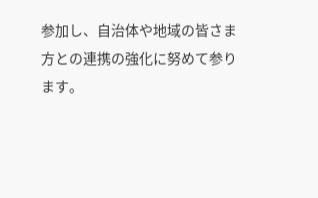参加し、自治体や地域の皆さま方との連携の強化に努めて参ります。